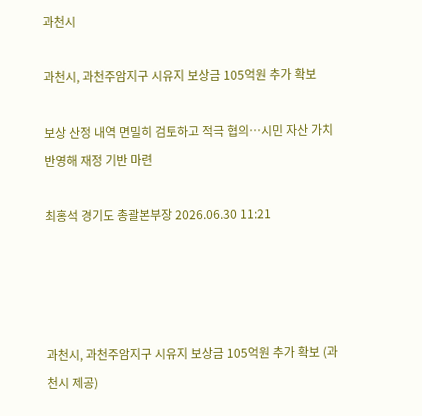과천시

과천시, 과천주암지구 시유지 보상금 105억원 추가 확보

보상 산정 내역 면밀히 검토하고 적극 협의…시민 자산 가치 반영해 재정 기반 마련

최홍석 경기도 총괄본부장 2026.06.30 11:21




과천시, 과천주암지구 시유지 보상금 105억원 추가 확보 (과천시 제공)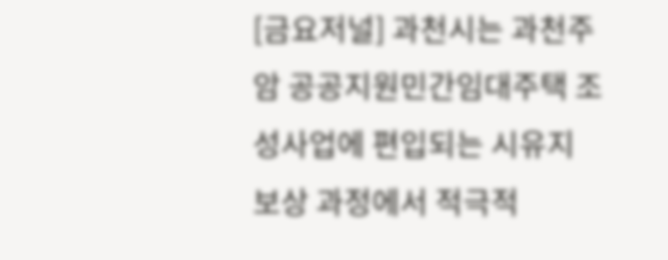[금요저널] 과천시는 과천주암 공공지원민간임대주택 조성사업에 편입되는 시유지 보상 과정에서 적극적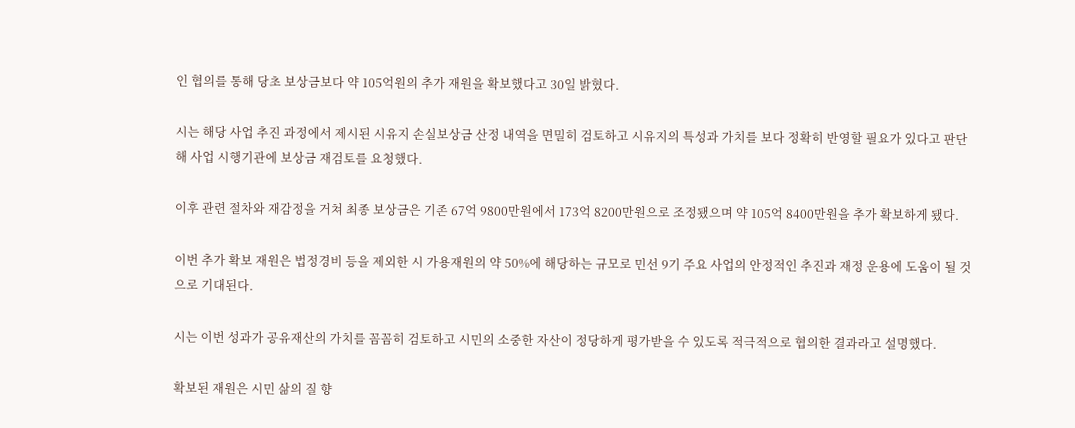인 협의를 통해 당초 보상금보다 약 105억원의 추가 재원을 확보했다고 30일 밝혔다.

시는 해당 사업 추진 과정에서 제시된 시유지 손실보상금 산정 내역을 면밀히 검토하고 시유지의 특성과 가치를 보다 정확히 반영할 필요가 있다고 판단해 사업 시행기관에 보상금 재검토를 요청했다.

이후 관련 절차와 재감정을 거쳐 최종 보상금은 기존 67억 9800만원에서 173억 8200만원으로 조정됐으며 약 105억 8400만원을 추가 확보하게 됐다.

이번 추가 확보 재원은 법정경비 등을 제외한 시 가용재원의 약 50%에 해당하는 규모로 민선 9기 주요 사업의 안정적인 추진과 재정 운용에 도움이 될 것으로 기대된다.

시는 이번 성과가 공유재산의 가치를 꼼꼼히 검토하고 시민의 소중한 자산이 정당하게 평가받을 수 있도록 적극적으로 협의한 결과라고 설명했다.

확보된 재원은 시민 삶의 질 향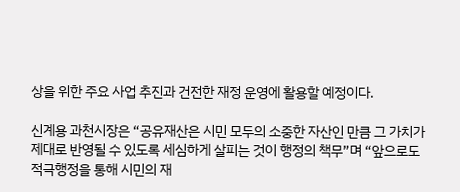상을 위한 주요 사업 추진과 건전한 재정 운영에 활용할 예정이다.

신계용 과천시장은 “공유재산은 시민 모두의 소중한 자산인 만큼 그 가치가 제대로 반영될 수 있도록 세심하게 살피는 것이 행정의 책무”며 “앞으로도 적극행정을 통해 시민의 재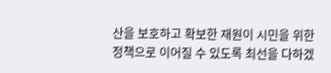산을 보호하고 확보한 재원이 시민을 위한 정책으로 이어질 수 있도록 최선을 다하겠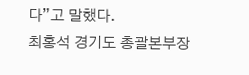다”고 말했다.
최홍석 경기도 총괄본부장